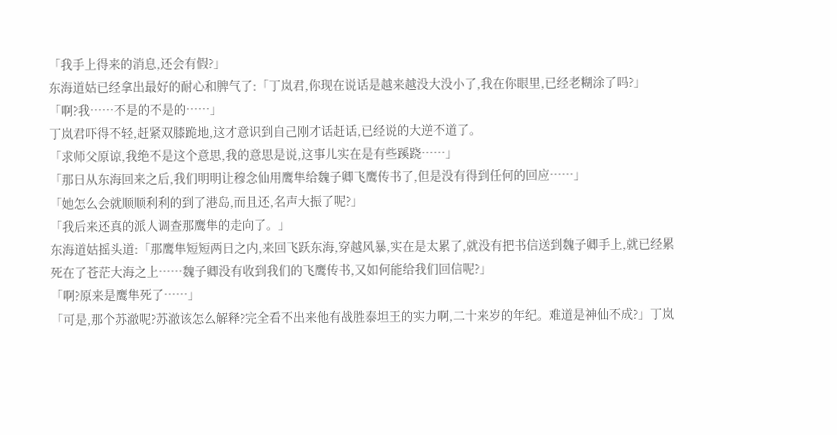「我手上得来的消息,还会有假?」
东海道姑已经拿出最好的耐心和脾气了:「丁岚君,你现在说话是越来越没大没小了,我在你眼里,已经老糊涂了吗?」
「啊?我……不是的不是的……」
丁岚君吓得不轻,赶紧双膝跪地,这才意识到自己刚才话赶话,已经说的大逆不道了。
「求师父原谅,我绝不是这个意思,我的意思是说,这事儿实在是有些蹊跷……」
「那日从东海回来之后,我们明明让穆念仙用鹰隼给魏子卿飞鹰传书了,但是没有得到任何的回应……」
「她怎么会就顺顺利利的到了港岛,而且还,名声大振了呢?」
「我后来还真的派人调查那鹰隼的走向了。」
东海道姑摇头道:「那鹰隼短短两日之内,来回飞跃东海,穿越风暴,实在是太累了,就没有把书信送到魏子卿手上,就已经累死在了苍茫大海之上……魏子卿没有收到我们的飞鹰传书,又如何能给我们回信呢?」
「啊?原来是鹰隼死了……」
「可是,那个苏澈呢?苏澈该怎么解释?完全看不出来他有战胜泰坦王的实力啊,二十来岁的年纪。难道是神仙不成?」丁岚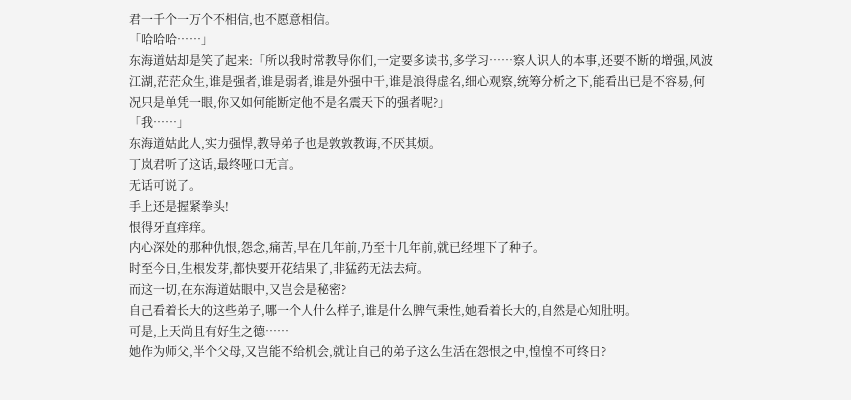君一千个一万个不相信,也不愿意相信。
「哈哈哈……」
东海道姑却是笑了起来:「所以我时常教导你们,一定要多读书,多学习……察人识人的本事,还要不断的增强,风波江湖,茫茫众生,谁是强者,谁是弱者,谁是外强中干,谁是浪得虚名,细心观察,统筹分析之下,能看出已是不容易,何况只是单凭一眼,你又如何能断定他不是名震天下的强者呢?」
「我……」
东海道姑此人,实力强悍,教导弟子也是敦敦教诲,不厌其烦。
丁岚君听了这话,最终哑口无言。
无话可说了。
手上还是握紧拳头!
恨得牙直痒痒。
内心深处的那种仇恨,怨念,痛苦,早在几年前,乃至十几年前,就已经埋下了种子。
时至今日,生根发芽,都快要开花结果了,非猛药无法去疴。
而这一切,在东海道姑眼中,又岂会是秘密?
自己看着长大的这些弟子,哪一个人什么样子,谁是什么脾气秉性,她看着长大的,自然是心知肚明。
可是,上天尚且有好生之德……
她作为师父,半个父母,又岂能不给机会,就让自己的弟子这么生活在怨恨之中,惶惶不可终日?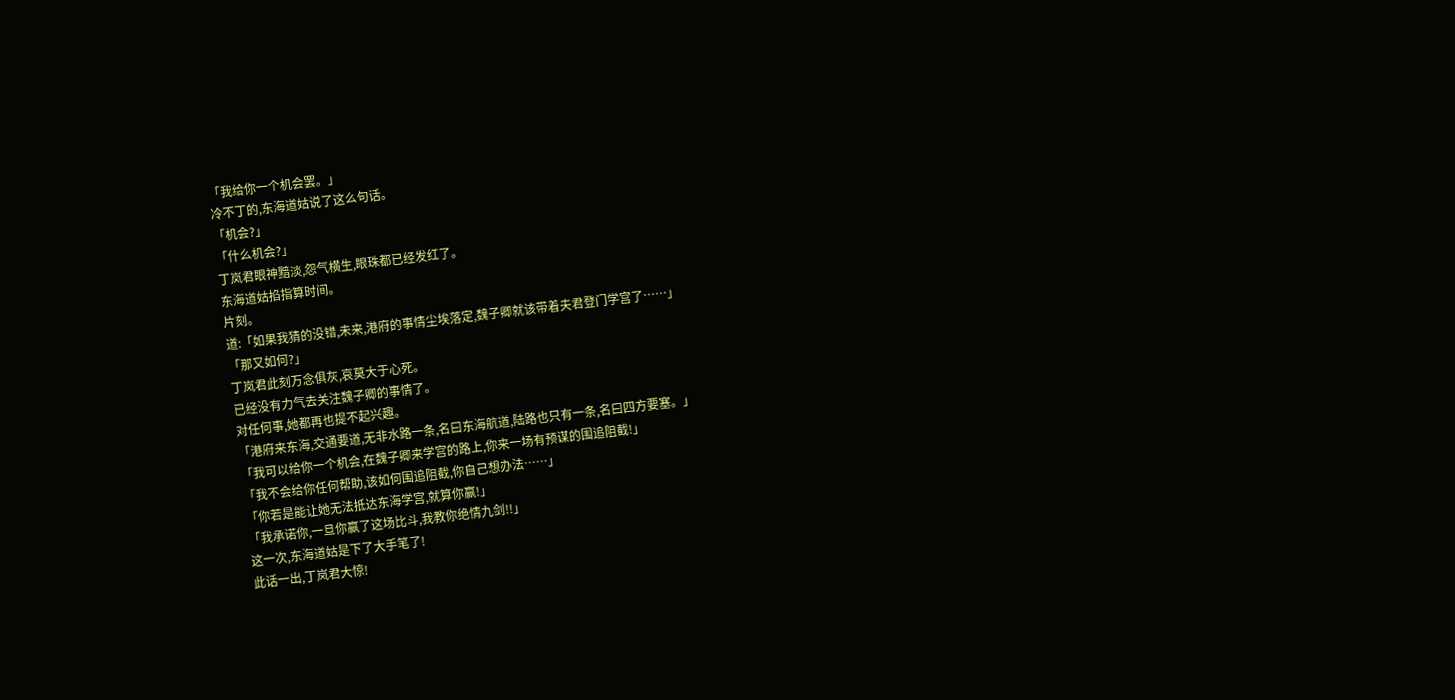「我给你一个机会罢。」
冷不丁的,东海道姑说了这么句话。
「机会?」
「什么机会?」
丁岚君眼神黯淡,怨气横生,眼珠都已经发红了。
东海道姑掐指算时间。
片刻。
道:「如果我猜的没错,未来,港府的事情尘埃落定,魏子卿就该带着夫君登门学宫了……」
「那又如何?」
丁岚君此刻万念俱灰,哀莫大于心死。
已经没有力气去关注魏子卿的事情了。
对任何事,她都再也提不起兴趣。
「港府来东海,交通要道,无非水路一条,名曰东海航道,陆路也只有一条,名曰四方要塞。」
「我可以给你一个机会,在魏子卿来学宫的路上,你来一场有预谋的围追阻截!」
「我不会给你任何帮助,该如何围追阻截,你自己想办法……」
「你若是能让她无法抵达东海学宫,就算你赢!」
「我承诺你,一旦你赢了这场比斗,我教你绝情九剑!!」
这一次,东海道姑是下了大手笔了!
此话一出,丁岚君大惊!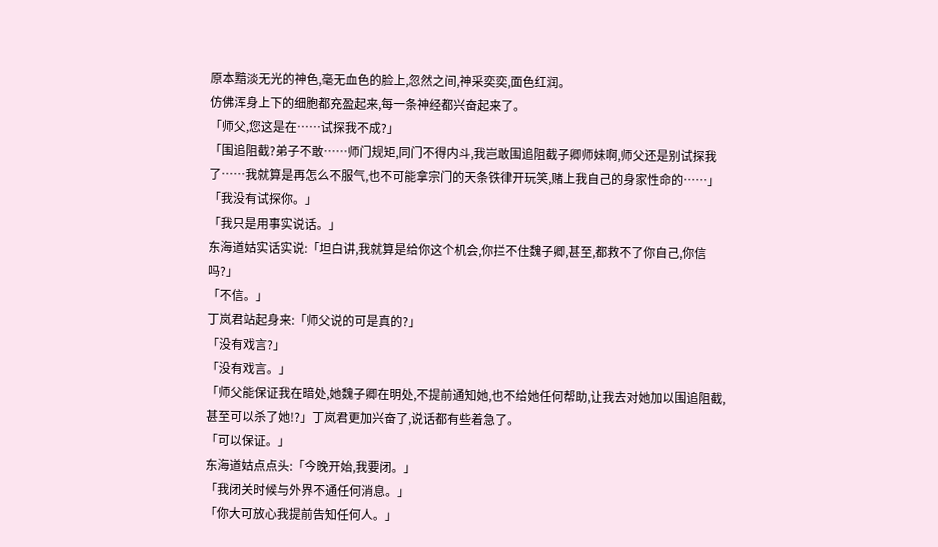原本黯淡无光的神色,毫无血色的脸上,忽然之间,神采奕奕,面色红润。
仿佛浑身上下的细胞都充盈起来,每一条神经都兴奋起来了。
「师父,您这是在……试探我不成?」
「围追阻截?弟子不敢……师门规矩,同门不得内斗,我岂敢围追阻截子卿师妹啊,师父还是别试探我了……我就算是再怎么不服气,也不可能拿宗门的天条铁律开玩笑,赌上我自己的身家性命的……」
「我没有试探你。」
「我只是用事实说话。」
东海道姑实话实说:「坦白讲,我就算是给你这个机会,你拦不住魏子卿,甚至,都救不了你自己,你信吗?」
「不信。」
丁岚君站起身来:「师父说的可是真的?」
「没有戏言?」
「没有戏言。」
「师父能保证我在暗处,她魏子卿在明处,不提前通知她,也不给她任何帮助,让我去对她加以围追阻截,甚至可以杀了她!?」丁岚君更加兴奋了,说话都有些着急了。
「可以保证。」
东海道姑点点头:「今晚开始,我要闭。」
「我闭关时候与外界不通任何消息。」
「你大可放心我提前告知任何人。」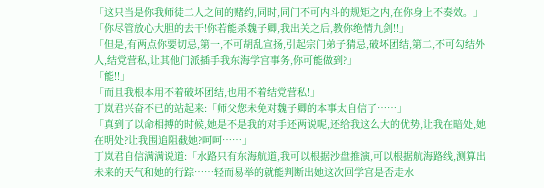「这只当是你我师徒二人之间的赌约,同时,同门不可内斗的规矩之内,在你身上不奏效。」
「你尽管放心大胆的去干!你若能杀魏子卿,我出关之后,教你绝情九剑!!」
「但是,有两点你要切忌,第一,不可胡乱宣扬,引起宗门弟子猜忌,破坏团结,第二,不可勾结外人,结党营私,让其他门派插手我东海学宫事务,你可能做到?」
「能!!」
「而且我根本用不着破坏团结,也用不着结党营私!」
丁岚君兴奋不已的站起来:「师父您未免对魏子卿的本事太自信了……」
「真到了以命相搏的时候,她是不是我的对手还两说呢,还给我这么大的优势,让我在暗处,她在明处?让我围追阻截她?呵呵……」
丁岚君自信满满说道:「水路只有东海航道,我可以根据沙盘推演,可以根据航海路线,测算出未来的天气和她的行踪……轻而易举的就能判断出她这次回学宫是否走水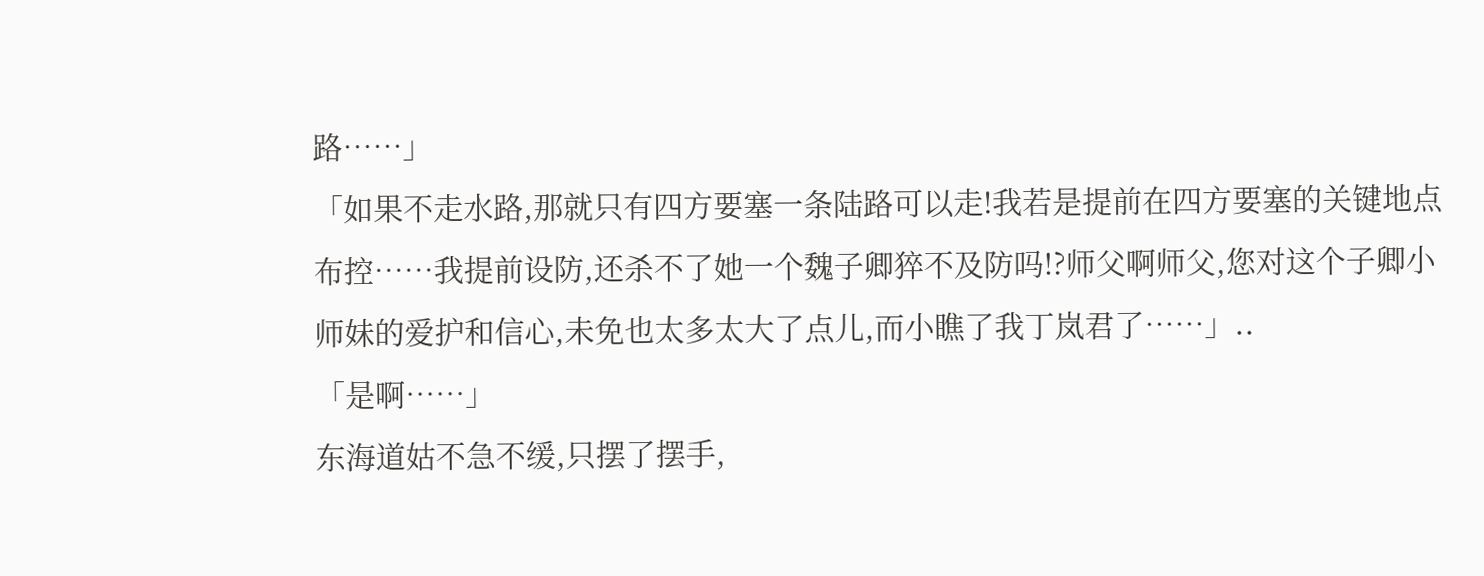路……」
「如果不走水路,那就只有四方要塞一条陆路可以走!我若是提前在四方要塞的关键地点布控……我提前设防,还杀不了她一个魏子卿猝不及防吗!?师父啊师父,您对这个子卿小师妹的爱护和信心,未免也太多太大了点儿,而小瞧了我丁岚君了……」..
「是啊……」
东海道姑不急不缓,只摆了摆手,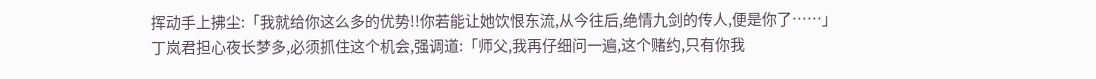挥动手上拂尘:「我就给你这么多的优势!!你若能让她饮恨东流,从今往后,绝情九剑的传人,便是你了……」
丁岚君担心夜长梦多,必须抓住这个机会,强调道:「师父,我再仔细问一遍,这个赌约,只有你我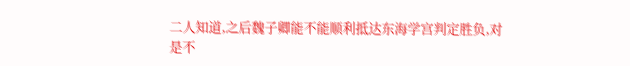二人知道,之后魏子卿能不能顺利抵达东海学宫判定胜负,对是不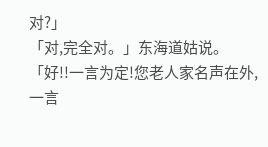对?」
「对,完全对。」东海道姑说。
「好!!一言为定!您老人家名声在外,一言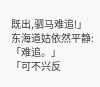既出,驷马难追!」
东海道姑依然平静:「难追。」
「可不兴反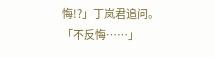悔!?」丁岚君追问。
「不反悔……」